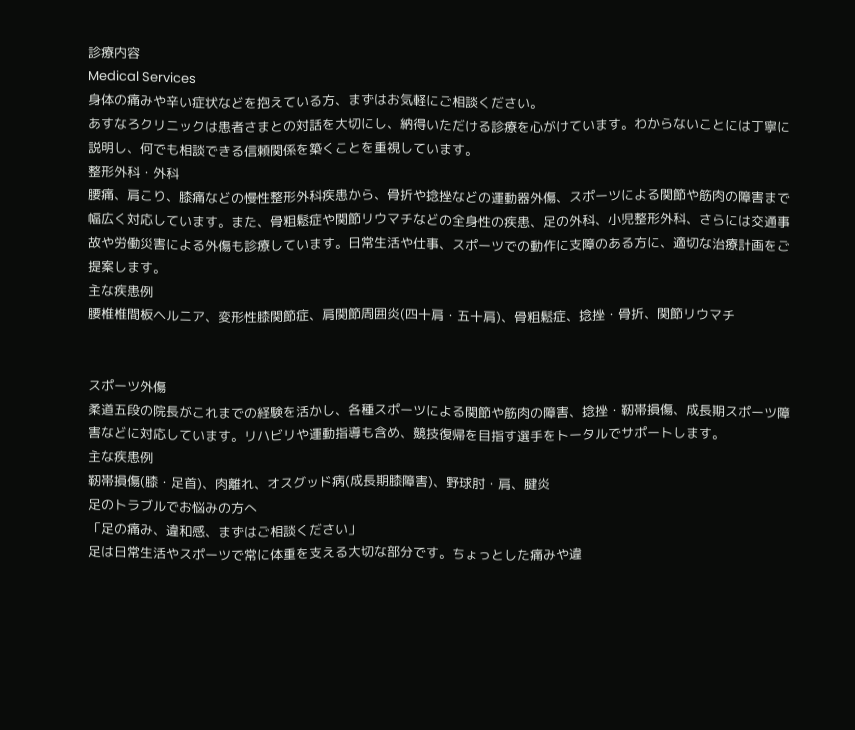診療内容
Medical Services
身体の痛みや辛い症状などを抱えている方、まずはお気軽にご相談ください。
あすなろクリニックは患者さまとの対話を大切にし、納得いただける診療を心がけています。わからないことには丁寧に説明し、何でも相談できる信頼関係を築くことを重視しています。
整形外科・外科
腰痛、肩こり、膝痛などの慢性整形外科疾患から、骨折や捻挫などの運動器外傷、スポーツによる関節や筋肉の障害まで幅広く対応しています。また、骨粗鬆症や関節リウマチなどの全身性の疾患、足の外科、小児整形外科、さらには交通事故や労働災害による外傷も診療しています。日常生活や仕事、スポーツでの動作に支障のある方に、適切な治療計画をご提案します。
主な疾患例
腰椎椎間板ヘルニア、変形性膝関節症、肩関節周囲炎(四十肩・五十肩)、骨粗鬆症、捻挫・骨折、関節リウマチ


スポーツ外傷
柔道五段の院長がこれまでの経験を活かし、各種スポーツによる関節や筋肉の障害、捻挫・靭帯損傷、成長期スポーツ障害などに対応しています。リハビリや運動指導も含め、競技復帰を目指す選手をトータルでサポートします。
主な疾患例
靭帯損傷(膝・足首)、肉離れ、オスグッド病(成長期膝障害)、野球肘・肩、腱炎
足のトラブルでお悩みの方へ
「足の痛み、違和感、まずはご相談ください」
足は日常生活やスポーツで常に体重を支える大切な部分です。ちょっとした痛みや違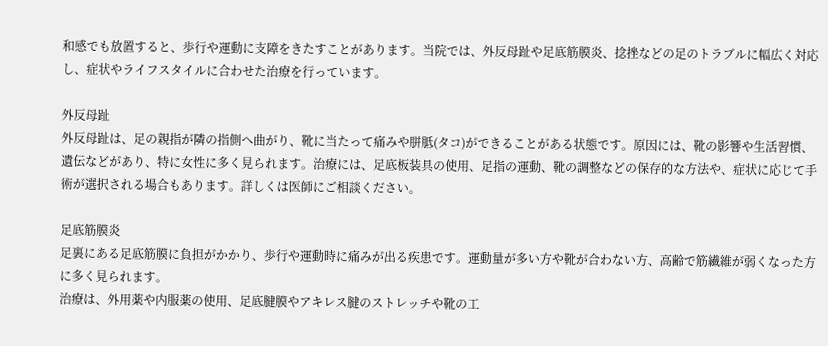和感でも放置すると、歩行や運動に支障をきたすことがあります。当院では、外反母趾や足底筋膜炎、捻挫などの足のトラブルに幅広く対応し、症状やライフスタイルに合わせた治療を行っています。

外反母趾
外反母趾は、足の親指が隣の指側へ曲がり、靴に当たって痛みや胼胝(タコ)ができることがある状態です。原因には、靴の影響や生活習慣、遺伝などがあり、特に女性に多く見られます。治療には、足底板装具の使用、足指の運動、靴の調整などの保存的な方法や、症状に応じて手術が選択される場合もあります。詳しくは医師にご相談ください。

足底筋膜炎
足裏にある足底筋膜に負担がかかり、歩行や運動時に痛みが出る疾患です。運動量が多い方や靴が合わない方、高齢で筋繊維が弱くなった方に多く見られます。
治療は、外用薬や内服薬の使用、足底腱膜やアキレス腱のストレッチや靴の工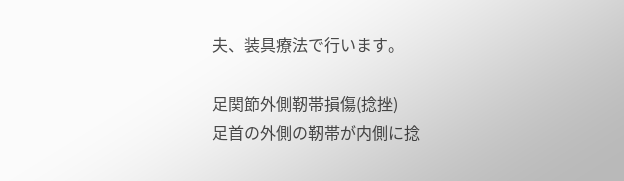夫、装具療法で行います。

足関節外側靭帯損傷(捻挫)
足首の外側の靭帯が内側に捻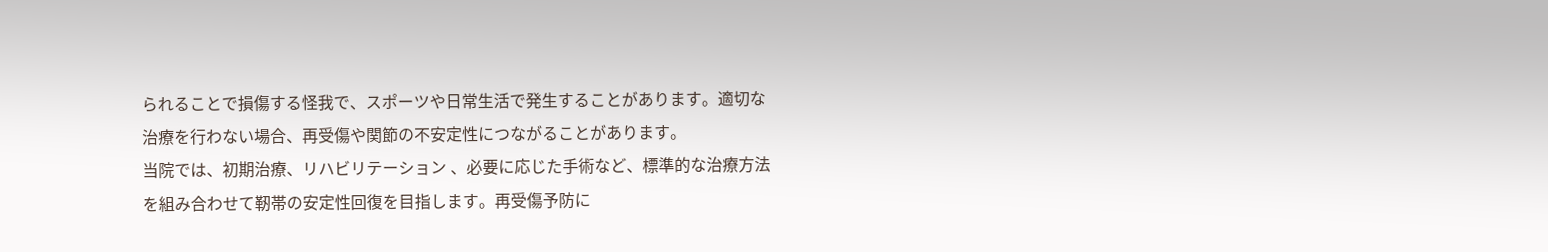られることで損傷する怪我で、スポーツや日常生活で発生することがあります。適切な治療を行わない場合、再受傷や関節の不安定性につながることがあります。
当院では、初期治療、リハビリテーション 、必要に応じた手術など、標準的な治療方法を組み合わせて靭帯の安定性回復を目指します。再受傷予防に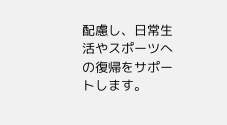配慮し、日常生活やスポーツへの復帰をサポートします。